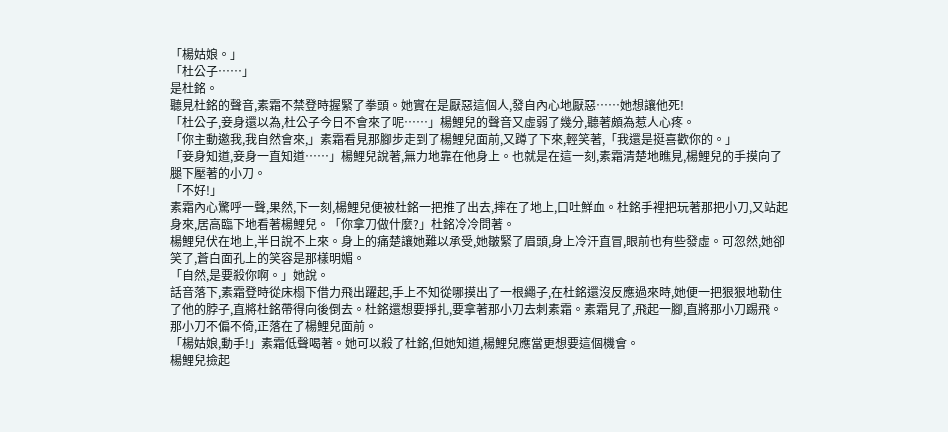「楊姑娘。」
「杜公子……」
是杜銘。
聽見杜銘的聲音,素霜不禁登時握緊了拳頭。她實在是厭惡這個人,發自內心地厭惡……她想讓他死!
「杜公子,妾身還以為,杜公子今日不會來了呢……」楊鯉兒的聲音又虛弱了幾分,聽著頗為惹人心疼。
「你主動邀我,我自然會來,」素霜看見那腳步走到了楊鯉兒面前,又蹲了下來,輕笑著,「我還是挺喜歡你的。」
「妾身知道,妾身一直知道……」楊鯉兒說著,無力地靠在他身上。也就是在這一刻,素霜清楚地瞧見,楊鯉兒的手摸向了腿下壓著的小刀。
「不好!」
素霜內心驚呼一聲,果然,下一刻,楊鯉兒便被杜銘一把推了出去,摔在了地上,口吐鮮血。杜銘手裡把玩著那把小刀,又站起身來,居高臨下地看著楊鯉兒。「你拿刀做什麼?」杜銘冷冷問著。
楊鯉兒伏在地上,半日說不上來。身上的痛楚讓她難以承受,她皺緊了眉頭,身上冷汗直冒,眼前也有些發虛。可忽然,她卻笑了,蒼白面孔上的笑容是那樣明媚。
「自然,是要殺你啊。」她說。
話音落下,素霜登時從床榻下借力飛出躍起,手上不知從哪摸出了一根繩子,在杜銘還沒反應過來時,她便一把狠狠地勒住了他的脖子,直將杜銘帶得向後倒去。杜銘還想要掙扎,要拿著那小刀去刺素霜。素霜見了,飛起一腳,直將那小刀踢飛。那小刀不偏不倚,正落在了楊鯉兒面前。
「楊姑娘,動手!」素霜低聲喝著。她可以殺了杜銘,但她知道,楊鯉兒應當更想要這個機會。
楊鯉兒撿起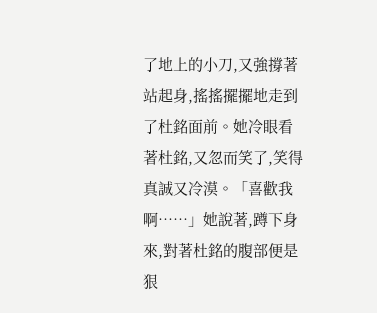了地上的小刀,又強撐著站起身,搖搖擺擺地走到了杜銘面前。她冷眼看著杜銘,又忽而笑了,笑得真誠又冷漠。「喜歡我啊……」她說著,蹲下身來,對著杜銘的腹部便是狠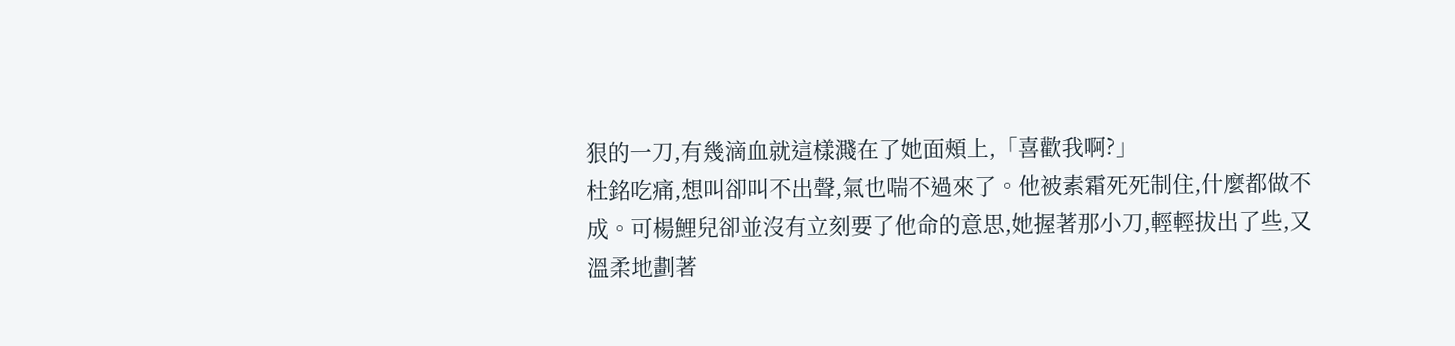狠的一刀,有幾滴血就這樣濺在了她面頰上,「喜歡我啊?」
杜銘吃痛,想叫卻叫不出聲,氣也喘不過來了。他被素霜死死制住,什麼都做不成。可楊鯉兒卻並沒有立刻要了他命的意思,她握著那小刀,輕輕拔出了些,又溫柔地劃著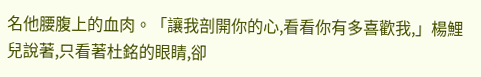名他腰腹上的血肉。「讓我剖開你的心,看看你有多喜歡我,」楊鯉兒說著,只看著杜銘的眼睛,卻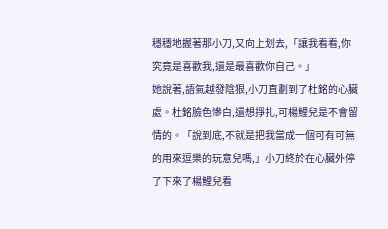穩穩地握著那小刀,又向上划去,「讓我看看,你究竟是喜歡我,還是最喜歡你自己。」
她說著,語氣越發陰狠,小刀直劃到了杜銘的心臟處。杜銘臉色慘白,還想掙扎,可楊鯉兒是不會留情的。「說到底,不就是把我當成一個可有可無的用來逗樂的玩意兒嗎,」小刀終於在心臟外停了下來了楊鯉兒看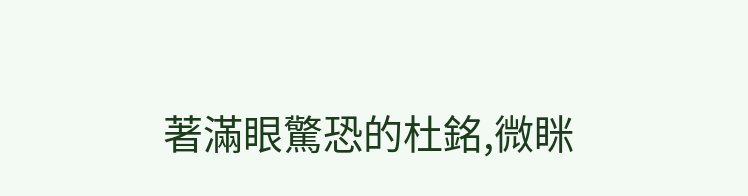著滿眼驚恐的杜銘,微眯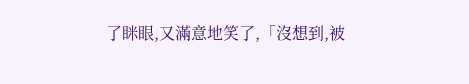了眯眼,又滿意地笑了,「沒想到,被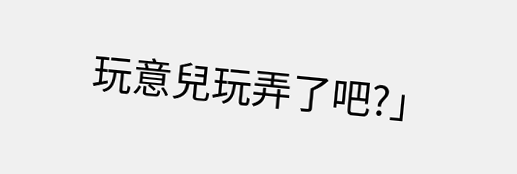玩意兒玩弄了吧?」